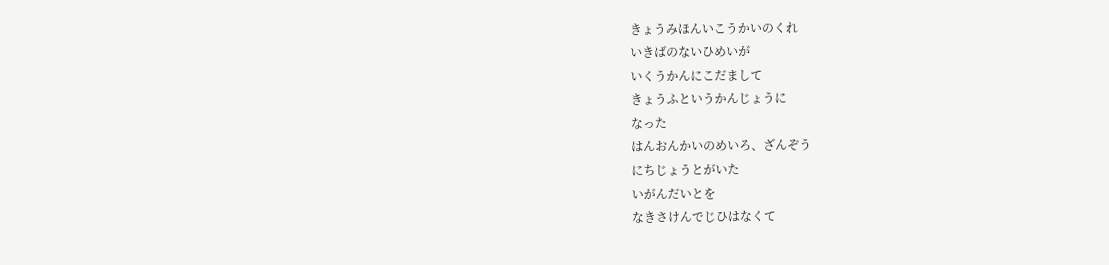きょうみほんいこうかいのくれ
いきばのないひめいが
いくうかんにこだまして
きょうふというかんじょうに
なった
はんおんかいのめいろ、ざんぞう
にちじょうとがいた
いがんだいとを
なきさけんでじひはなくて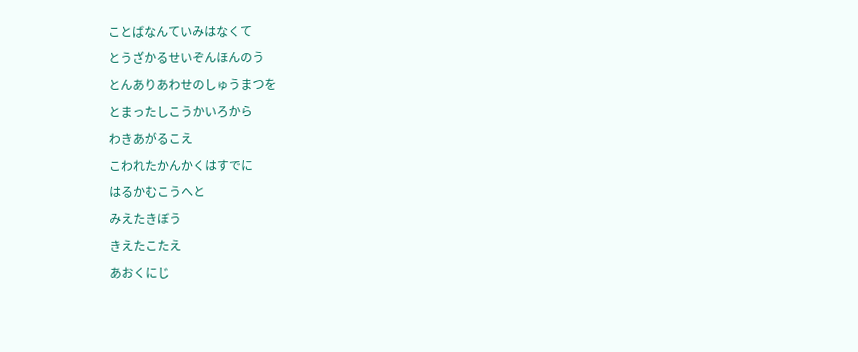ことばなんていみはなくて
とうざかるせいぞんほんのう
とんありあわせのしゅうまつを
とまったしこうかいろから
わきあがるこえ
こわれたかんかくはすでに
はるかむこうへと
みえたきぼう
きえたこたえ
あおくにじ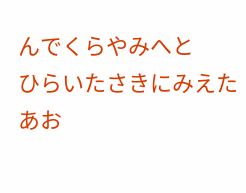んでくらやみへと
ひらいたさきにみえたあお